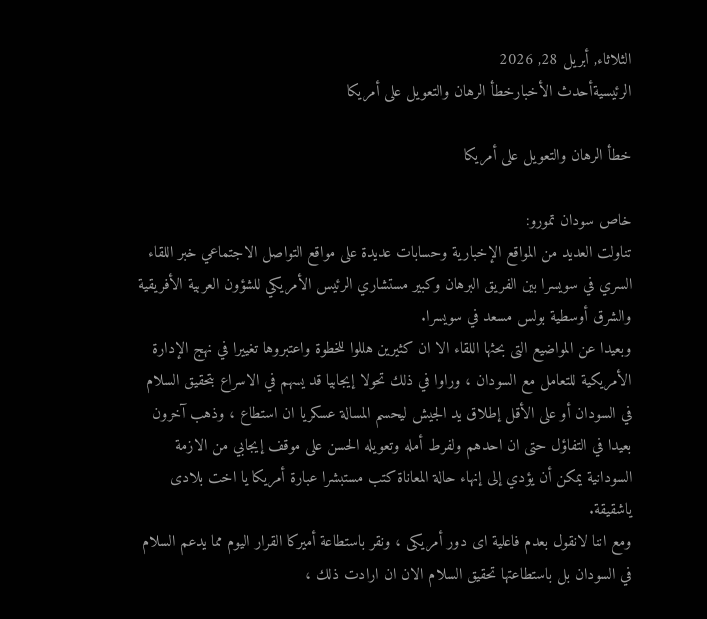الثلاثاء, أبريل 28, 2026
الرئيسيةأحدث الأخبارخطأ الرهان والتعويل على أمريكا

خطأ الرهان والتعويل على أمريكا

خاص سودان تمورو:
تناولت العديد من المواقع الإخبارية وحسابات عديدة على مواقع التواصل الاجتماعي خبر اللقاء السري في سويسرا بين الفريق البرهان وكبير مستشاري الرئيس الأمريكي للشؤون العربية الأفريقية والشرق أوسطية بولس مسعد في سويسرا.
وبعيدا عن المواضيع التى بحثها اللقاء الا ان كثيرين هللوا للخطوة واعتبروها تغييرا في نهج الإدارة الأمريكية للتعامل مع السودان ، وراوا في ذلك تحولا إيجابيا قد يسهم في الاسراع بتحقيق السلام في السودان أو على الأقل إطلاق يد الجيش ليحسم المسالة عسكريا ان استطاع ، وذهب آخرون بعيدا في التفاؤل حتى ان احدهم ولفرط أمله وتعويله الحسن على موقف إيجابي من الازمة السودانية يمكن أن يؤدي إلى إنهاء حالة المعاناة كتب مستبشرا عبارة أمريكا يا اخت بلادى ياشقيقة.
ومع اننا لانقول بعدم فاعلية اى دور أمريكى ، ونقر باستطاعة أميركا القرار اليوم مما يدعم السلام في السودان بل باستطاعتها تحقيق السلام الان ان ارادت ذلك ،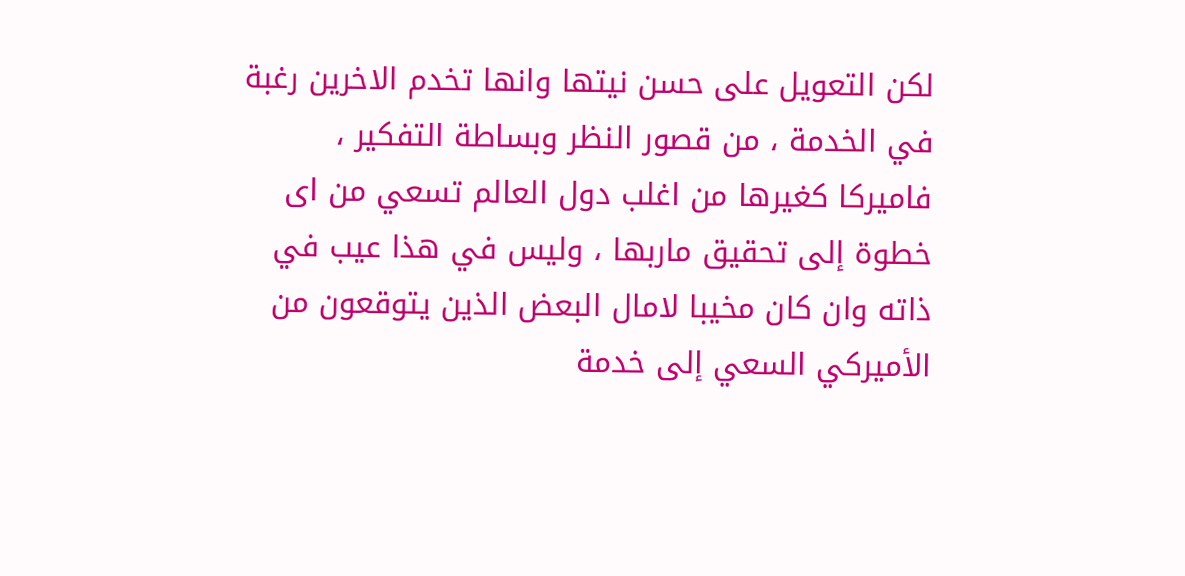لكن التعويل على حسن نيتها وانها تخدم الاخرين رغبة في الخدمة ، من قصور النظر وبساطة التفكير ، فاميركا كغيرها من اغلب دول العالم تسعي من اى خطوة إلى تحقيق ماربها ، وليس في هذا عيب في ذاته وان كان مخيبا لامال البعض الذين يتوقعون من الأميركي السعي إلى خدمة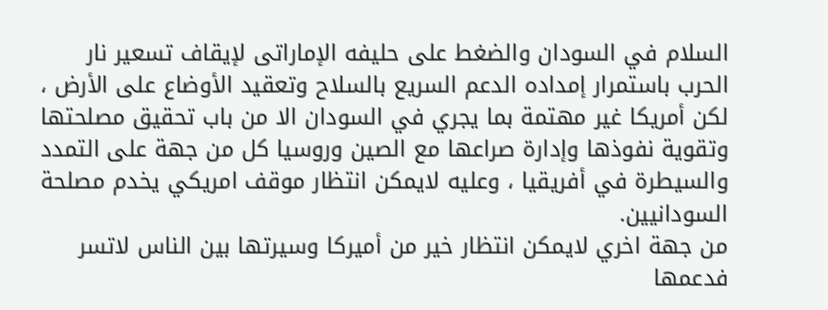السلام في السودان والضغط على حليفه الإماراتى لإيقاف تسعير نار الحرب باستمرار إمداده الدعم السريع بالسلاح وتعقيد الأوضاع على الأرض ، لكن أمريكا غير مهتمة بما يجري في السودان الا من باب تحقيق مصلحتها وتقوية نفوذها وإدارة صراعها مع الصين وروسيا كل من جهة على التمدد والسيطرة في أفريقيا ، وعليه لايمكن انتظار موقف امريكي يخدم مصلحة السودانيين.
من جهة اخري لايمكن انتظار خير من أميركا وسيرتها بين الناس لاتسر فدعمها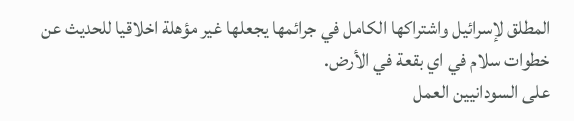المطلق لإسرائيل واشتراكها الكامل في جرائمها يجعلها غير مؤهلة اخلاقيا للحديث عن خطوات سلام في اي بقعة في الأرض.
على السودانيين العمل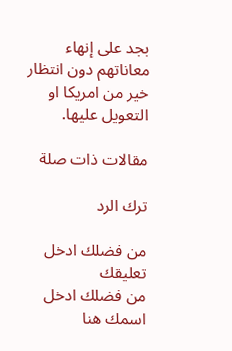بجد على إنهاء معاناتهم دون انتظار خير من امريكا او التعويل عليها.

مقالات ذات صلة

ترك الرد

من فضلك ادخل تعليقك
من فضلك ادخل اسمك هنا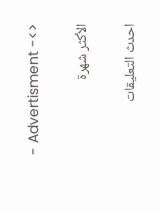- Advertisment -<>

الأكثر شهرة

احدث التعليقات